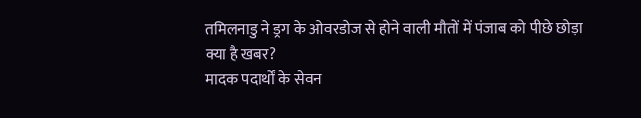तमिलनाडु ने ड्रग के ओवरडोज से होने वाली मौतों में पंजाब को पीछे छोड़ा
क्या है खबर?
मादक पदार्थों के सेवन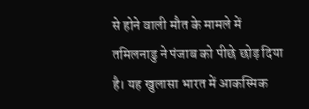से होने वाली मौत के मामले में तमिलनाडु ने पंजाब को पीछे छोड़ दिया है। यह खुलासा भारत में आकस्मिक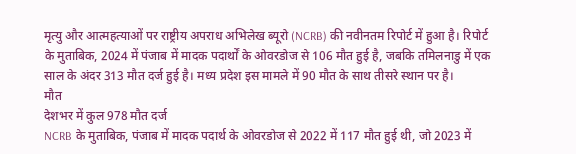मृत्यु और आत्महत्याओं पर राष्ट्रीय अपराध अभिलेख ब्यूरो (NCRB) की नवीनतम रिपोर्ट में हुआ है। रिपोर्ट के मुताबिक, 2024 में पंजाब में मादक पदार्थों के ओवरडोज से 106 मौत हुई है, जबकि तमिलनाडु में एक साल के अंदर 313 मौत दर्ज हुई है। मध्य प्रदेश इस मामले में 90 मौत के साथ तीसरे स्थान पर है।
मौत
देशभर में कुल 978 मौत दर्ज
NCRB के मुताबिक, पंजाब में मादक पदार्थ के ओवरडोज से 2022 में 117 मौत हुई थी, जो 2023 में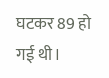घटकर 89 हो गई थी।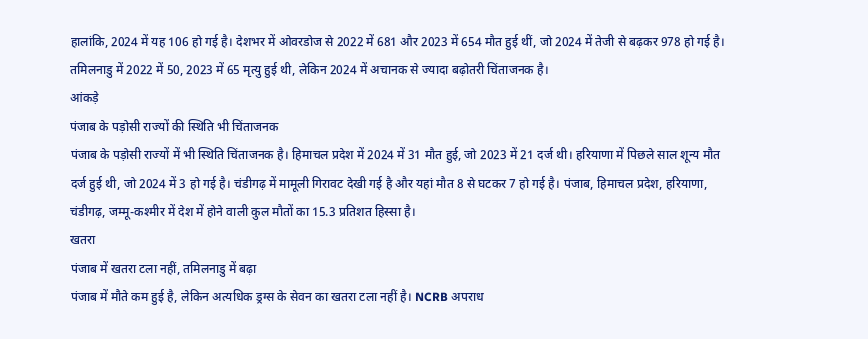हालांकि, 2024 में यह 106 हो गई है। देशभर में ओवरडोज से 2022 में 681 और 2023 में 654 मौत हुई थीं, जो 2024 में तेजी से बढ़कर 978 हो गई है। तमिलनाडु में 2022 में 50, 2023 में 65 मृत्यु हुई थी, लेकिन 2024 में अचानक से ज्यादा बढ़ोतरी चिंताजनक है।
आंकड़े
पंजाब के पड़ोसी राज्यों की स्थिति भी चिंताजनक
पंजाब के पड़ोसी राज्यों में भी स्थिति चिंताजनक है। हिमाचल प्रदेश में 2024 में 31 मौत हुई, जो 2023 में 21 दर्ज थी। हरियाणा में पिछले साल शून्य मौत दर्ज हुई थी, जो 2024 में 3 हो गई है। चंडीगढ़ में मामूली गिरावट देखी गई है और यहां मौत 8 से घटकर 7 हो गई है। पंजाब, हिमाचल प्रदेश, हरियाणा, चंडीगढ़, जम्मू-कश्मीर में देश में होने वाली कुल मौतों का 15.3 प्रतिशत हिस्सा है।
खतरा
पंजाब में खतरा टला नहीं, तमिलनाडु में बढ़ा
पंजाब में मौते कम हुई है, लेकिन अत्यधिक ड्रग्स के सेवन का खतरा टला नहीं है। NCRB अपराध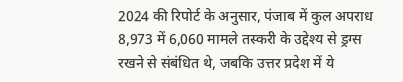2024 की रिपोर्ट के अनुसार, पंजाब में कुल अपराध 8,973 में 6,060 मामले तस्करी के उद्देश्य से ड्रग्स रखने से संबंधित थे, जबकि उत्तर प्रदेश में ये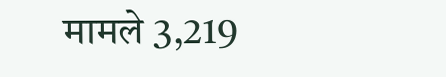मामले 3,219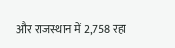और राजस्थान में 2,758 रहा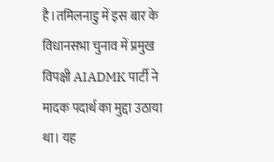है।तमिलनाडु में इस बार के विधानसभा चुनाव में प्रमुख विपक्षी AIADMK पार्टी ने मादक पदार्थ का मुद्दा उठाया था। यह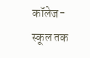कॉलेज-स्कूल तक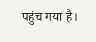पहुंच गया है।